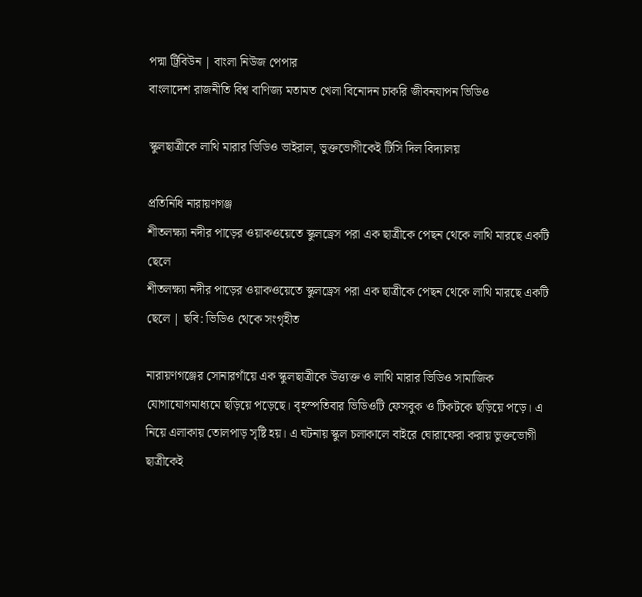পদ্মা ট্রিবিউন | বাংলা নিউজ পেপার
বাংলাদেশ রাজনীতি বিশ্ব বাণিজ্য মতামত খেলা বিনোদন চাকরি জীবনযাপন ভিডিও

স্কুলছাত্রীকে লাথি মারার ভিডিও ভাইরাল, ভুক্তভোগীকেই টিসি দিল বিদ্যালয়

প্রতিনিধি নারায়ণগঞ্জ
শীতলক্ষ্যা নদীর পাড়ের ওয়াকওয়েতে স্কুলড্রেস পরা এক ছাত্রীকে পেছন থেকে লাথি মারছে একটি ছেলে
শীতলক্ষ্যা নদীর পাড়ের ওয়াকওয়েতে স্কুলড্রেস পরা এক ছাত্রীকে পেছন থেকে লাথি মারছে একটি ছেলে | ছবি: ভিডিও থেকে সংগৃহীত

নারায়ণগঞ্জের সোনারগাঁয়ে এক স্কুলছাত্রীকে উত্ত্যক্ত ও লাথি মারার ভিডিও সামাজিক যোগাযোগমাধ্যমে ছড়িয়ে পড়েছে। বৃহস্পতিবার ভিডিওটি ফেসবুক ও টিকটকে ছড়িয়ে পড়ে। এ নিয়ে এলাকায় তোলপাড় সৃষ্টি হয়। এ ঘটনায় স্কুল চলাকালে বাইরে ঘোরাফেরা করায় ভুক্তভোগী ছাত্রীকেই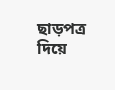ছাড়পত্র দিয়ে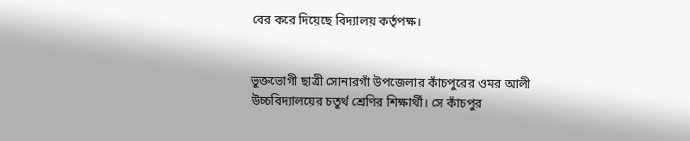বের করে দিয়েছে বিদ্যালয় কর্তৃপক্ষ।


ভুক্তভোগী ছাত্রী সোনারগাঁ উপজেলার কাঁচপুরের ওমর আলী উচ্চবিদ্যালয়ের চতুর্থ শ্রেণির শিক্ষার্থী। সে কাঁচপুর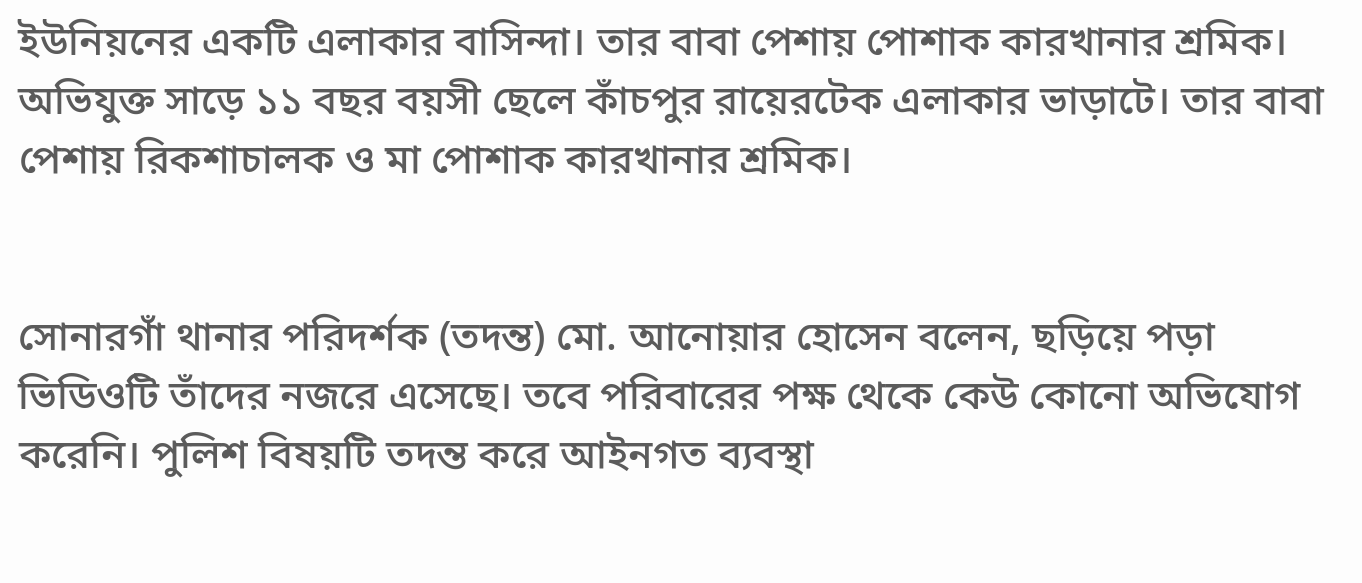ইউনিয়নের একটি এলাকার বাসিন্দা। তার বাবা পেশায় পোশাক কারখানার শ্রমিক। অভিযুক্ত সাড়ে ১১ বছর বয়সী ছেলে কাঁচপুর রায়েরটেক এলাকার ভাড়াটে। তার বাবা পেশায় রিকশাচালক ও মা পোশাক কারখানার শ্রমিক।


সোনারগাঁ থানার পরিদর্শক (তদন্ত) মো. আনোয়ার হোসেন বলেন, ছড়িয়ে পড়া ভিডিওটি তাঁদের নজরে এসেছে। তবে পরিবারের পক্ষ থেকে কেউ কোনো অভিযোগ করেনি। পুলিশ বিষয়টি তদন্ত করে আইনগত ব্যবস্থা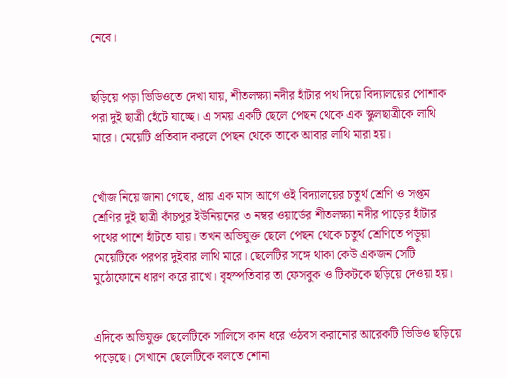নেবে।


ছড়িয়ে পড়া ভিডিওতে দেখা যায়, শীতলক্ষ্যা নদীর হাঁটার পথ দিয়ে বিদ্যালয়ের পোশাক পরা দুই ছাত্রী হেঁটে যাচ্ছে। এ সময় একটি ছেলে পেছন থেকে এক স্কুলছাত্রীকে লাথি মারে। মেয়েটি প্রতিবাদ করলে পেছন থেকে তাকে আবার লাথি মারা হয়।


খোঁজ নিয়ে জানা গেছে, প্রায় এক মাস আগে ওই বিদ্যালয়ের চতুর্থ শ্রেণি ও সপ্তম শ্রেণির দুই ছাত্রী কাঁচপুর ইউনিয়নের ৩ নম্বর ওয়ার্ডের শীতলক্ষ্যা নদীর পাড়ের হাঁটার পথের পাশে হাঁটতে যায়। তখন অভিযুক্ত ছেলে পেছন থেকে চতুর্থ শ্রেণিতে পড়ুয়া মেয়েটিকে পরপর দুইবার লাথি মারে। ছেলেটির সঙ্গে থাকা কেউ একজন সেটি মুঠোফোনে ধারণ করে রাখে। বৃহস্পতিবার তা ফেসবুক ও টিকটকে ছড়িয়ে দেওয়া হয়।


এদিকে অভিযুক্ত ছেলেটিকে সালিসে কান ধরে ওঠবস করানোর আরেকটি ভিডিও ছড়িয়ে পড়েছে। সেখানে ছেলেটিকে বলতে শোনা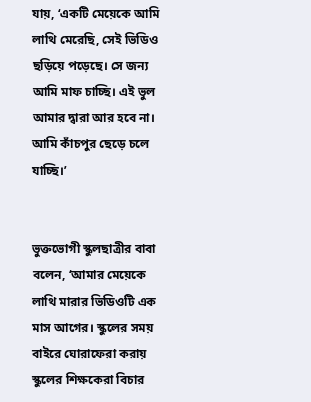যায়, ‘একটি মেয়েকে আমি লাথি মেরেছি, সেই ভিডিও ছড়িয়ে পড়েছে। সে জন্য আমি মাফ চাচ্ছি। এই ভুল আমার দ্বারা আর হবে না। আমি কাঁচপুর ছেড়ে চলে যাচ্ছি।’


ভুক্তভোগী স্কুলছাত্রীর বাবা বলেন, ‘আমার মেয়েকে লাথি মারার ভিডিওটি এক মাস আগের। স্কুলের সময় বাইরে ঘোরাফেরা করায় স্কুলের শিক্ষকেরা বিচার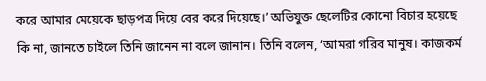করে আমার মেয়েকে ছাড়পত্র দিয়ে বের করে দিয়েছে।’ অভিযুক্ত ছেলেটির কোনো বিচার হয়েছে কি না, জানতে চাইলে তিনি জানেন না বলে জানান। তিনি বলেন, ‘আমরা গরিব মানুষ। কাজকর্ম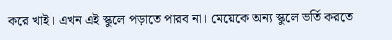করে খাই। এখন এই স্কুলে পড়াতে পারব না। মেয়েকে অন্য স্কুলে ভর্তি করতে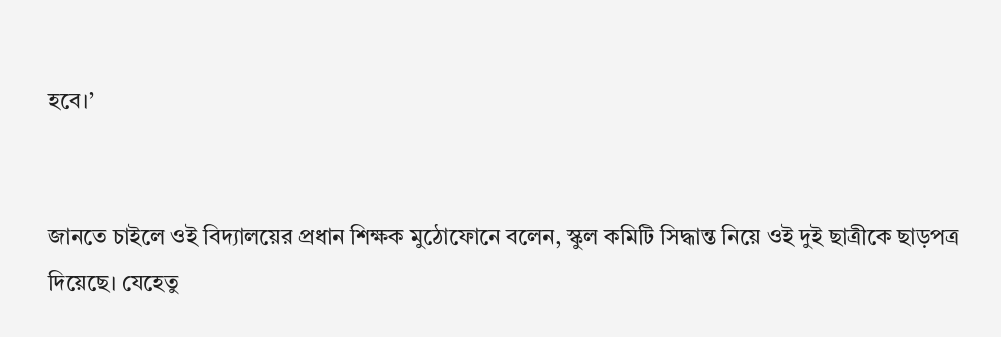হবে।’


জানতে চাইলে ওই বিদ্যালয়ের প্রধান শিক্ষক মুঠোফোনে বলেন, স্কুল কমিটি সিদ্ধান্ত নিয়ে ওই দুই ছাত্রীকে ছাড়পত্র দিয়েছে। যেহেতু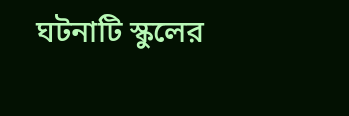ঘটনাটি স্কুলের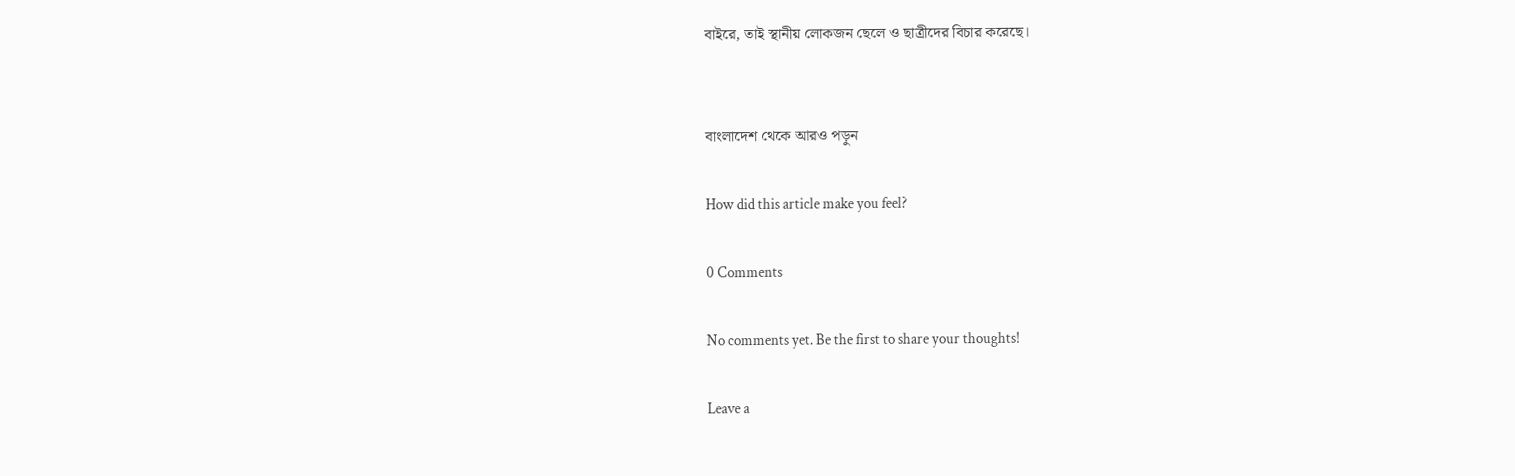বাইরে, তাই স্থানীয় লোকজন ছেলে ও ছাত্রীদের বিচার করেছে।


বাংলাদেশ থেকে আরও পড়ুন

How did this article make you feel?

0 Comments

No comments yet. Be the first to share your thoughts!

Leave a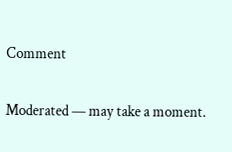Comment

Moderated — may take a moment.